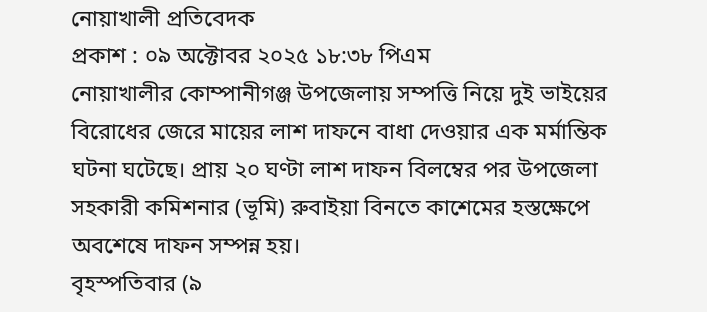নোয়াখালী প্রতিবেদক
প্রকাশ : ০৯ অক্টোবর ২০২৫ ১৮:৩৮ পিএম
নোয়াখালীর কোম্পানীগঞ্জ উপজেলায় সম্পত্তি নিয়ে দুই ভাইয়ের বিরোধের জেরে মায়ের লাশ দাফনে বাধা দেওয়ার এক মর্মান্তিক ঘটনা ঘটেছে। প্রায় ২০ ঘণ্টা লাশ দাফন বিলম্বের পর উপজেলা সহকারী কমিশনার (ভূমি) রুবাইয়া বিনতে কাশেমের হস্তক্ষেপে অবশেষে দাফন সম্পন্ন হয়।
বৃহস্পতিবার (৯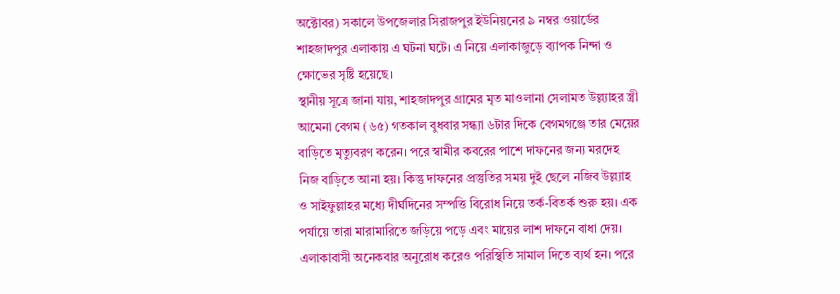অক্টোবর) সকালে উপজেলার সিরাজপুর ইউনিয়নের ৯ নম্বর ওয়ার্ডের শাহজাদপুর এলাকায় এ ঘটনা ঘটে। এ নিয়ে এলাকাজুড়ে ব্যাপক নিন্দা ও ক্ষোভের সৃষ্টি হয়েছে।
স্থানীয় সূত্রে জানা যায়, শাহজাদপুর গ্রামের মৃত মাওলানা সেলামত উল্ল্যাহর স্ত্রী আমেনা বেগম (৬৫) গতকাল বুধবার সন্ধ্যা ৬টার দিকে বেগমগঞ্জে তার মেয়ের বাড়িতে মৃত্যুবরণ করেন। পরে স্বামীর কবরের পাশে দাফনের জন্য মরদেহ নিজ বাড়িতে আনা হয়। কিন্তু দাফনের প্রস্তুতির সময় দুই ছেলে নজিব উল্ল্যাহ ও সাইফুল্লাহর মধ্যে দীর্ঘদিনের সম্পত্তি বিরোধ নিয়ে তর্ক-বিতর্ক শুরু হয়। এক পর্যায়ে তারা মারামারিতে জড়িয়ে পড়ে এবং মায়ের লাশ দাফনে বাধা দেয়। এলাকাবাসী অনেকবার অনুরোধ করেও পরিস্থিতি সামাল দিতে ব্যর্থ হন। পরে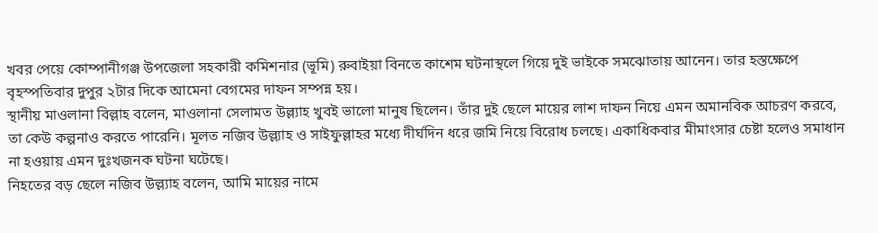খবর পেয়ে কোম্পানীগঞ্জ উপজেলা সহকারী কমিশনার (ভূমি) রুবাইয়া বিনতে কাশেম ঘটনাস্থলে গিয়ে দুই ভাইকে সমঝোতায় আনেন। তার হস্তক্ষেপে বৃহস্পতিবার দুপুর ২টার দিকে আমেনা বেগমের দাফন সম্পন্ন হয়।
স্থানীয় মাওলানা বিল্লাহ বলেন, মাওলানা সেলামত উল্ল্যাহ খুবই ভালো মানুষ ছিলেন। তাঁর দুই ছেলে মায়ের লাশ দাফন নিয়ে এমন অমানবিক আচরণ করবে, তা কেউ কল্পনাও করতে পারেনি। মূলত নজিব উল্ল্যাহ ও সাইফুল্লাহর মধ্যে দীর্ঘদিন ধরে জমি নিয়ে বিরোধ চলছে। একাধিকবার মীমাংসার চেষ্টা হলেও সমাধান না হওয়ায় এমন দুঃখজনক ঘটনা ঘটেছে।
নিহতের বড় ছেলে নজিব উল্ল্যাহ বলেন, আমি মায়ের নামে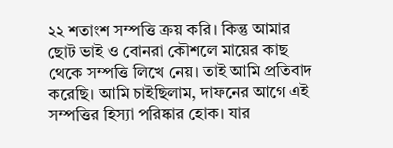২২ শতাংশ সম্পত্তি ক্রয় করি। কিন্তু আমার ছোট ভাই ও বোনরা কৌশলে মায়ের কাছ থেকে সম্পত্তি লিখে নেয়। তাই আমি প্রতিবাদ করেছি। আমি চাইছিলাম, দাফনের আগে এই সম্পত্তির হিস্যা পরিষ্কার হোক। যার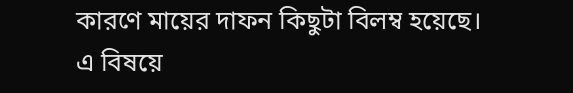কারণে মায়ের দাফন কিছুটা বিলম্ব হয়েছে।
এ বিষয়ে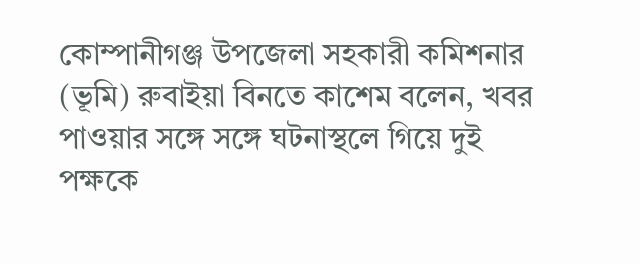কোম্পানীগঞ্জ উপজেলা সহকারী কমিশনার (ভূমি) রুবাইয়া বিনতে কাশেম বলেন, খবর পাওয়ার সঙ্গে সঙ্গে ঘটনাস্থলে গিয়ে দুই পক্ষকে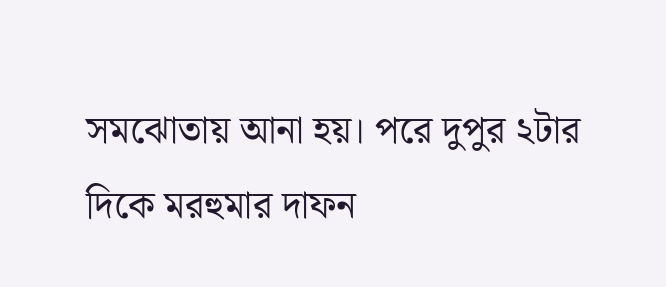সমঝোতায় আনা হয়। পরে দুপুর ২টার দিকে মরহুমার দাফন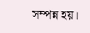সম্পন্ন হয়।